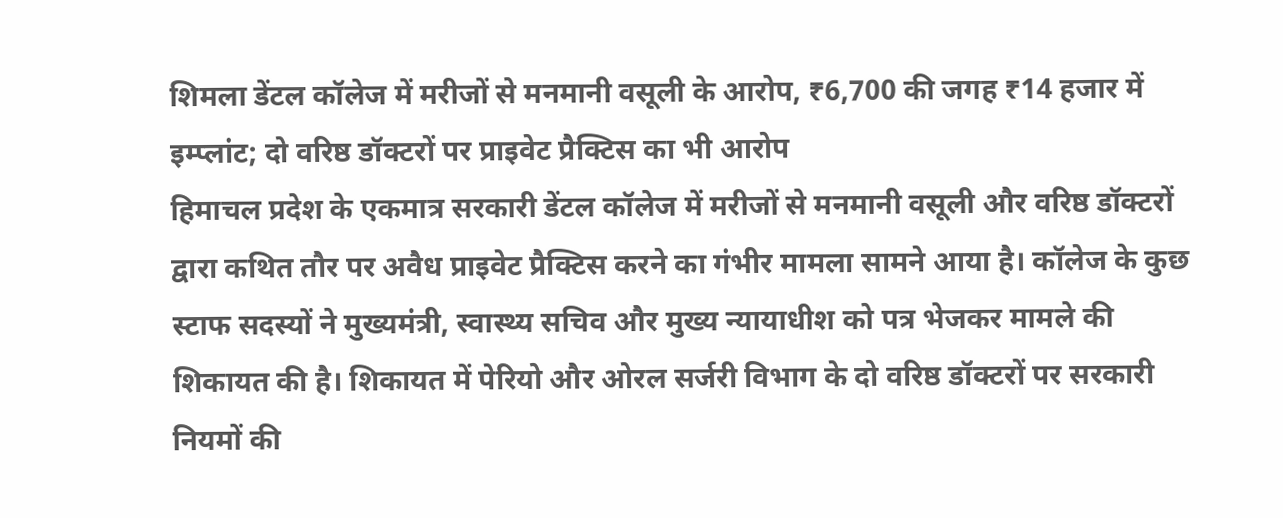शिमला डेंटल कॉलेज में मरीजों से मनमानी वसूली के आरोप, ₹6,700 की जगह ₹14 हजार में इम्प्लांट; दो वरिष्ठ डॉक्टरों पर प्राइवेट प्रैक्टिस का भी आरोप
हिमाचल प्रदेश के एकमात्र सरकारी डेंटल कॉलेज में मरीजों से मनमानी वसूली और वरिष्ठ डॉक्टरों द्वारा कथित तौर पर अवैध प्राइवेट प्रैक्टिस करने का गंभीर मामला सामने आया है। कॉलेज के कुछ स्टाफ सदस्यों ने मुख्यमंत्री, स्वास्थ्य सचिव और मुख्य न्यायाधीश को पत्र भेजकर मामले की शिकायत की है। शिकायत में पेरियो और ओरल सर्जरी विभाग के दो वरिष्ठ डॉक्टरों पर सरकारी नियमों की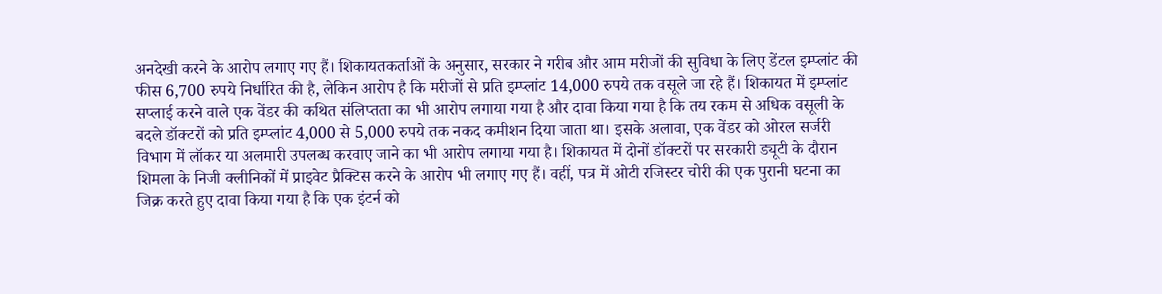अनदेखी करने के आरोप लगाए गए हैं। शिकायतकर्ताओं के अनुसार, सरकार ने गरीब और आम मरीजों की सुविधा के लिए डेंटल इम्प्लांट की फीस 6,700 रुपये निर्धारित की है, लेकिन आरोप है कि मरीजों से प्रति इम्प्लांट 14,000 रुपये तक वसूले जा रहे हैं। शिकायत में इम्प्लांट सप्लाई करने वाले एक वेंडर की कथित संलिप्तता का भी आरोप लगाया गया है और दावा किया गया है कि तय रकम से अधिक वसूली के बदले डॉक्टरों को प्रति इम्प्लांट 4,000 से 5,000 रुपये तक नकद कमीशन दिया जाता था। इसके अलावा, एक वेंडर को ओरल सर्जरी विभाग में लॉकर या अलमारी उपलब्ध करवाए जाने का भी आरोप लगाया गया है। शिकायत में दोनों डॉक्टरों पर सरकारी ड्यूटी के दौरान शिमला के निजी क्लीनिकों में प्राइवेट प्रैक्टिस करने के आरोप भी लगाए गए हैं। वहीं, पत्र में ओटी रजिस्टर चोरी की एक पुरानी घटना का जिक्र करते हुए दावा किया गया है कि एक इंटर्न को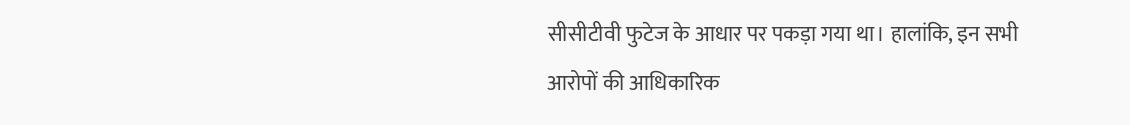सीसीटीवी फुटेज के आधार पर पकड़ा गया था। हालांकि, इन सभी आरोपों की आधिकारिक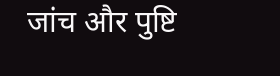जांच और पुष्टि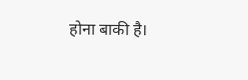होना बाकी है।